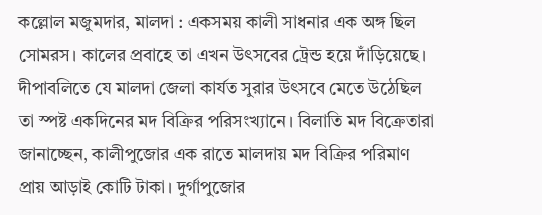কল্লোল মজুমদার, মালদা : একসময় কালী সাধনার এক অঙ্গ ছিল সোমরস। কালের প্রবাহে তা এখন উৎসবের ট্রেন্ড হয়ে দাঁড়িয়েছে। দীপাবলিতে যে মালদা জেলা কার্যত সুরার উৎসবে মেতে উঠেছিল তা স্পষ্ট একদিনের মদ বিক্রির পরিসংখ্যানে। বিলাতি মদ বিক্রেতারা জানাচ্ছেন, কালীপুজোর এক রাতে মালদায় মদ বিক্রির পরিমাণ প্রায় আড়াই কোটি টাকা। দুর্গাপুজোর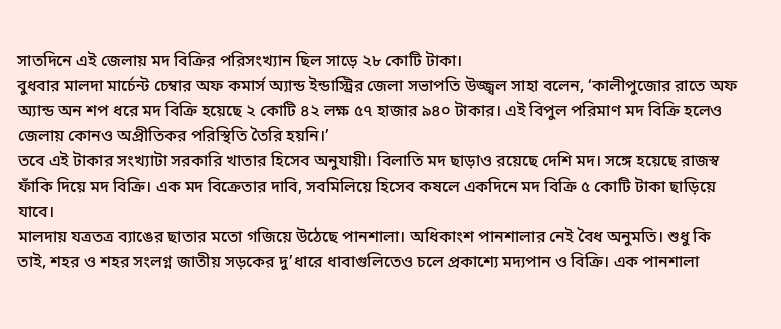সাতদিনে এই জেলায় মদ বিক্রির পরিসংখ্যান ছিল সাড়ে ২৮ কোটি টাকা।
বুধবার মালদা মার্চেন্ট চেম্বার অফ কমার্স অ্যান্ড ইন্ডাস্ট্রির জেলা সভাপতি উজ্জ্বল সাহা বলেন, ‘কালীপুজোর রাতে অফ অ্যান্ড অন শপ ধরে মদ বিক্রি হয়েছে ২ কোটি ৪২ লক্ষ ৫৭ হাজার ৯৪০ টাকার। এই বিপুল পরিমাণ মদ বিক্রি হলেও জেলায় কোনও অপ্রীতিকর পরিস্থিতি তৈরি হয়নি।’
তবে এই টাকার সংখ্যাটা সরকারি খাতার হিসেব অনুযায়ী। বিলাতি মদ ছাড়াও রয়েছে দেশি মদ। সঙ্গে হয়েছে রাজস্ব ফাঁকি দিয়ে মদ বিক্রি। এক মদ বিক্রেতার দাবি, সবমিলিয়ে হিসেব কষলে একদিনে মদ বিক্রি ৫ কোটি টাকা ছাড়িয়ে যাবে।
মালদায় যত্রতত্র ব্যাঙের ছাতার মতো গজিয়ে উঠেছে পানশালা। অধিকাংশ পানশালার নেই বৈধ অনুমতি। শুধু কি তাই, শহর ও শহর সংলগ্ন জাতীয় সড়কের দু’ধারে ধাবাগুলিতেও চলে প্রকাশ্যে মদ্যপান ও বিক্রি। এক পানশালা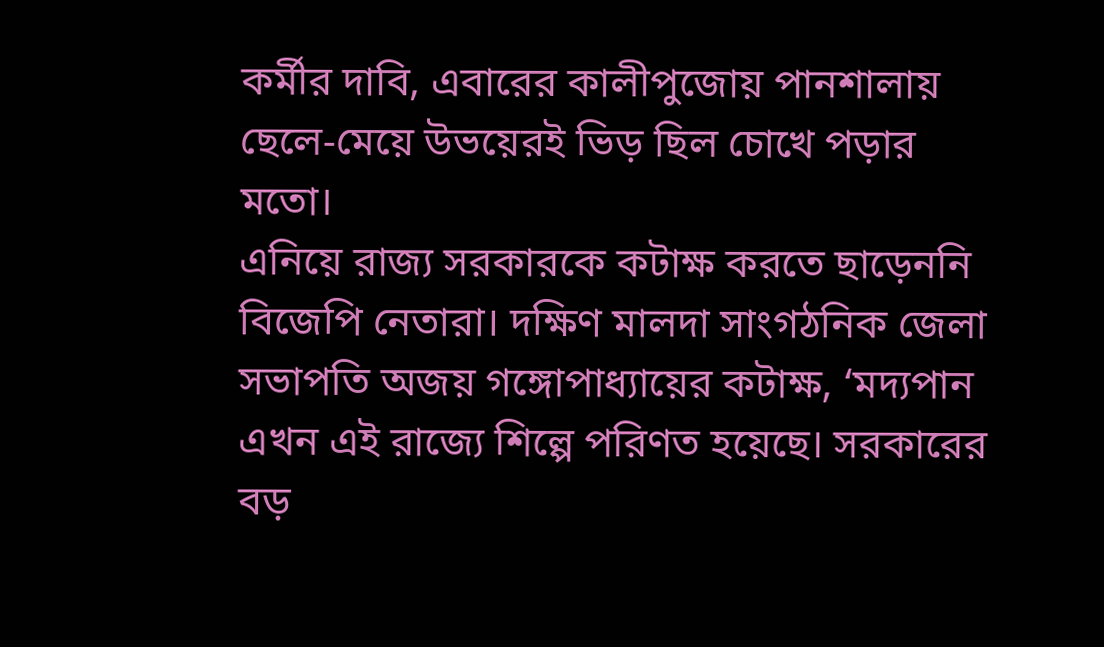কর্মীর দাবি, এবারের কালীপুজোয় পানশালায় ছেলে-মেয়ে উভয়েরই ভিড় ছিল চোখে পড়ার মতো।
এনিয়ে রাজ্য সরকারকে কটাক্ষ করতে ছাড়েননি বিজেপি নেতারা। দক্ষিণ মালদা সাংগঠনিক জেলা সভাপতি অজয় গঙ্গোপাধ্যায়ের কটাক্ষ, ‘মদ্যপান এখন এই রাজ্যে শিল্পে পরিণত হয়েছে। সরকারের বড়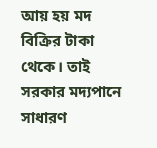আয় হয় মদ বিক্রির টাকা থেকে। তাই সরকার মদ্যপানে সাধারণ